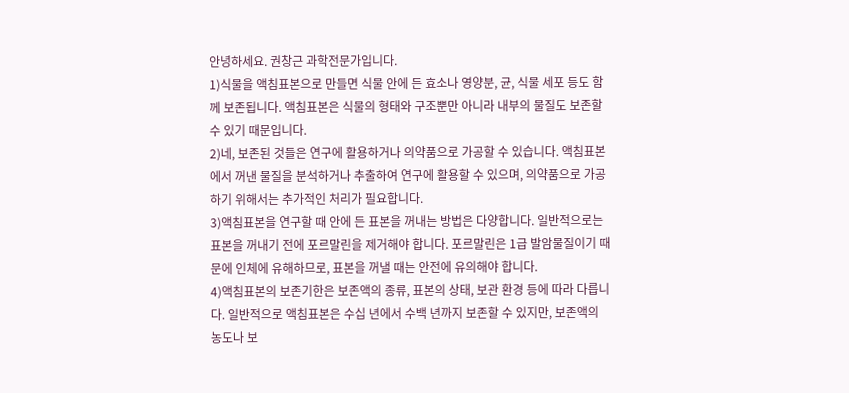안녕하세요. 권창근 과학전문가입니다.
1)식물을 액침표본으로 만들면 식물 안에 든 효소나 영양분, 균, 식물 세포 등도 함께 보존됩니다. 액침표본은 식물의 형태와 구조뿐만 아니라 내부의 물질도 보존할 수 있기 때문입니다.
2)네, 보존된 것들은 연구에 활용하거나 의약품으로 가공할 수 있습니다. 액침표본에서 꺼낸 물질을 분석하거나 추출하여 연구에 활용할 수 있으며, 의약품으로 가공하기 위해서는 추가적인 처리가 필요합니다.
3)액침표본을 연구할 때 안에 든 표본을 꺼내는 방법은 다양합니다. 일반적으로는 표본을 꺼내기 전에 포르말린을 제거해야 합니다. 포르말린은 1급 발암물질이기 때문에 인체에 유해하므로, 표본을 꺼낼 때는 안전에 유의해야 합니다.
4)액침표본의 보존기한은 보존액의 종류, 표본의 상태, 보관 환경 등에 따라 다릅니다. 일반적으로 액침표본은 수십 년에서 수백 년까지 보존할 수 있지만, 보존액의 농도나 보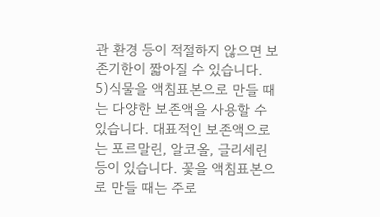관 환경 등이 적절하지 않으면 보존기한이 짧아질 수 있습니다.
5)식물을 액침표본으로 만들 때는 다양한 보존액을 사용할 수 있습니다. 대표적인 보존액으로는 포르말린, 알코올, 글리세린 등이 있습니다. 꽃을 액침표본으로 만들 때는 주로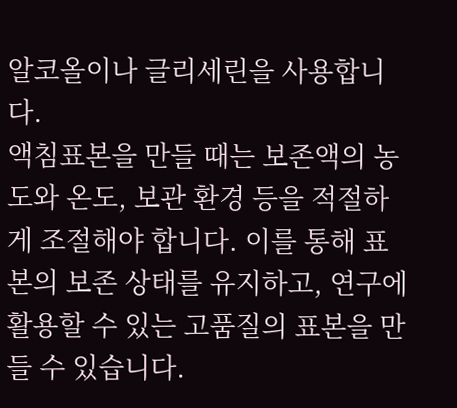알코올이나 글리세린을 사용합니다.
액침표본을 만들 때는 보존액의 농도와 온도, 보관 환경 등을 적절하게 조절해야 합니다. 이를 통해 표본의 보존 상태를 유지하고, 연구에 활용할 수 있는 고품질의 표본을 만들 수 있습니다.